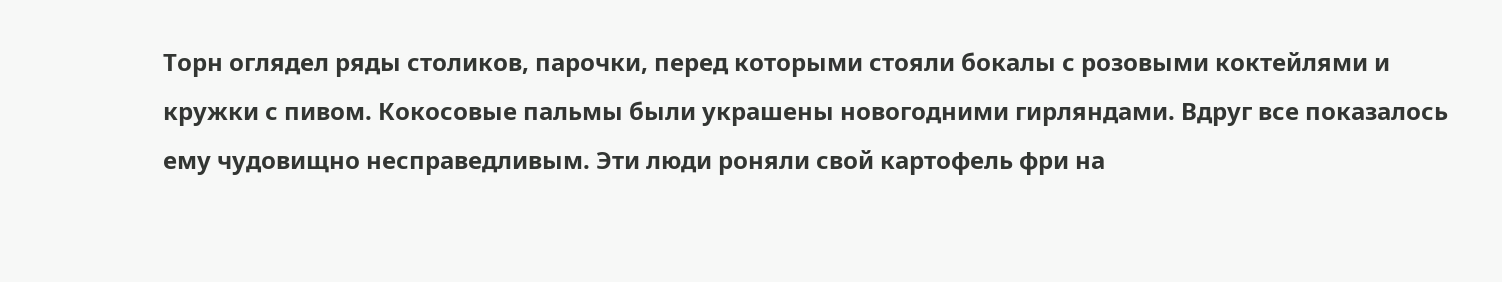Торн оглядел ряды столиков, парочки, перед которыми стояли бокалы с розовыми коктейлями и кружки с пивом. Кокосовые пальмы были украшены новогодними гирляндами. Вдруг все показалось ему чудовищно несправедливым. Эти люди роняли свой картофель фри на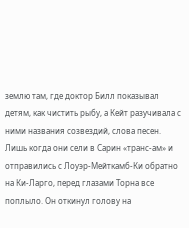землю там, где доктор Билл показывал детям, как чистить рыбу, а Кейт разучивала с ними названия созвездий, слова песен.
Лишь когда они сели в Сарин «транс-ам» и отправились с Лоуэр-Мейткамб-Ки обратно на Ки-Ларго, перед глазами Торна все поплыло. Он откинул голову на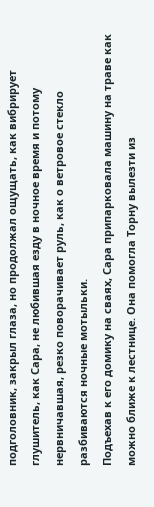подголовник, закрыл глаза, но продолжал ощущать, как вибрирует глушитель, как Сара, не любившая езду в ночное время и потому нервничавшая, резко поворачивает руль, как о ветровое стекло разбиваются ночные мотыльки.
Подъехав к его домику на сваях, Сара припарковала машину на траве как можно ближе к лестнице. Она помогла Торну вылезти из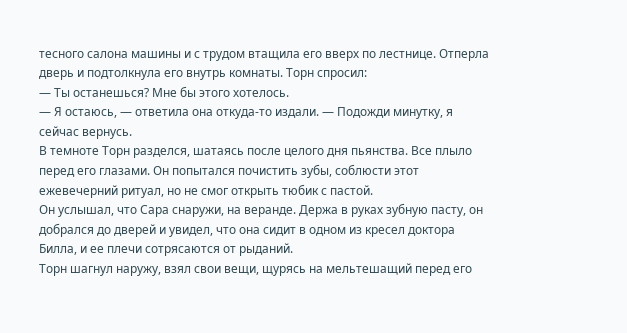тесного салона машины и с трудом втащила его вверх по лестнице. Отперла дверь и подтолкнула его внутрь комнаты. Торн спросил:
— Ты останешься? Мне бы этого хотелось.
— Я остаюсь, — ответила она откуда-то издали. — Подожди минутку, я сейчас вернусь.
В темноте Торн разделся, шатаясь после целого дня пьянства. Все плыло перед его глазами. Он попытался почистить зубы, соблюсти этот ежевечерний ритуал, но не смог открыть тюбик с пастой.
Он услышал, что Сара снаружи, на веранде. Держа в руках зубную пасту, он добрался до дверей и увидел, что она сидит в одном из кресел доктора Билла, и ее плечи сотрясаются от рыданий.
Торн шагнул наружу, взял свои вещи, щурясь на мельтешащий перед его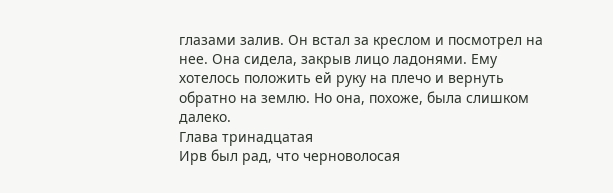глазами залив. Он встал за креслом и посмотрел на нее. Она сидела, закрыв лицо ладонями. Ему хотелось положить ей руку на плечо и вернуть обратно на землю. Но она, похоже, была слишком далеко.
Глава тринадцатая
Ирв был рад, что черноволосая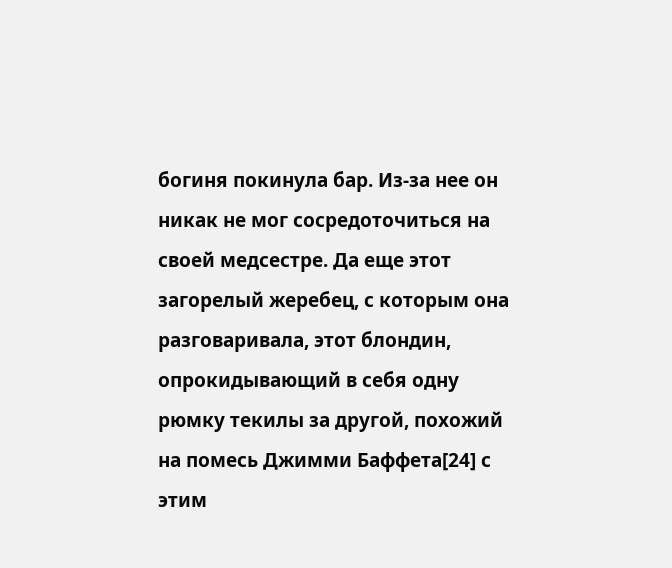богиня покинула бар. Из-за нее он никак не мог сосредоточиться на своей медсестре. Да еще этот загорелый жеребец, с которым она разговаривала, этот блондин, опрокидывающий в себя одну рюмку текилы за другой, похожий на помесь Джимми Баффета[24] с этим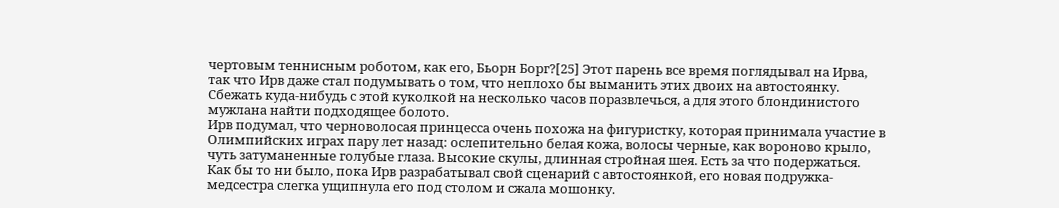чертовым теннисным роботом, как его, Бьорн Борг?[25] Этот парень все время поглядывал на Ирва, так что Ирв даже стал подумывать о том, что неплохо бы выманить этих двоих на автостоянку. Сбежать куда-нибудь с этой куколкой на несколько часов поразвлечься, а для этого блондинистого мужлана найти подходящее болото.
Ирв подумал, что черноволосая принцесса очень похожа на фигуристку, которая принимала участие в Олимпийских играх пару лет назад: ослепительно белая кожа, волосы черные, как вороново крыло, чуть затуманенные голубые глаза. Высокие скулы, длинная стройная шея. Есть за что подержаться.
Как бы то ни было, пока Ирв разрабатывал свой сценарий с автостоянкой, его новая подружка-медсестра слегка ущипнула его под столом и сжала мошонку.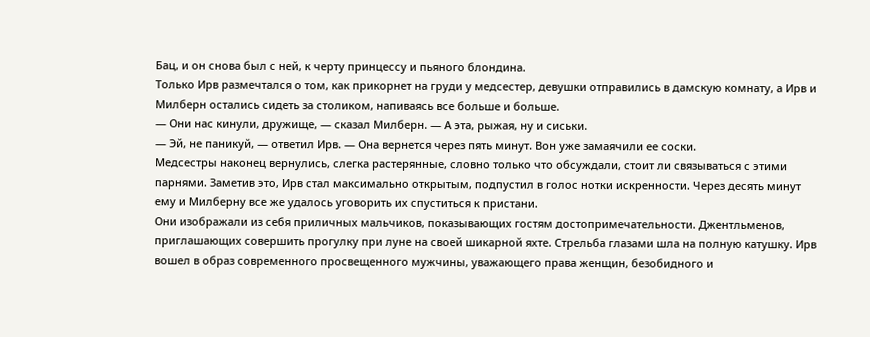Бац, и он снова был с ней, к черту принцессу и пьяного блондина.
Только Ирв размечтался о том, как прикорнет на груди у медсестер, девушки отправились в дамскую комнату, а Ирв и Милберн остались сидеть за столиком, напиваясь все больше и больше.
— Они нас кинули, дружище, — сказал Милберн. — А эта, рыжая, ну и сиськи.
— Эй, не паникуй, — ответил Ирв. — Она вернется через пять минут. Вон уже замаячили ее соски.
Медсестры наконец вернулись, слегка растерянные, словно только что обсуждали, стоит ли связываться с этими парнями. Заметив это, Ирв стал максимально открытым, подпустил в голос нотки искренности. Через десять минут ему и Милберну все же удалось уговорить их спуститься к пристани.
Они изображали из себя приличных мальчиков, показывающих гостям достопримечательности. Джентльменов, приглашающих совершить прогулку при луне на своей шикарной яхте. Стрельба глазами шла на полную катушку. Ирв вошел в образ современного просвещенного мужчины, уважающего права женщин, безобидного и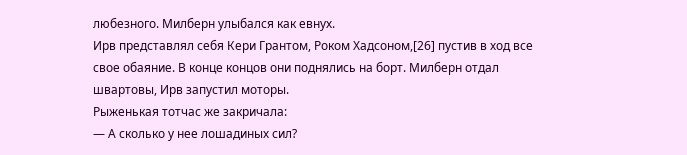любезного. Милберн улыбался как евнух.
Ирв представлял себя Кери Грантом, Роком Хадсоном,[26] пустив в ход все свое обаяние. В конце концов они поднялись на борт. Милберн отдал швартовы, Ирв запустил моторы.
Рыженькая тотчас же закричала:
— А сколько у нее лошадиных сил?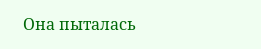Она пыталась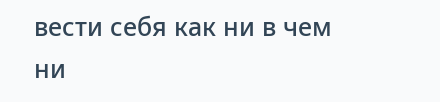вести себя как ни в чем ни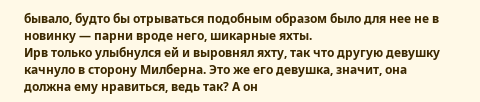бывало, будто бы отрываться подобным образом было для нее не в новинку — парни вроде него, шикарные яхты.
Ирв только улыбнулся ей и выровнял яхту, так что другую девушку качнуло в сторону Милберна. Это же его девушка, значит, она должна ему нравиться, ведь так? А он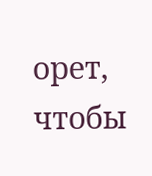орет, чтобы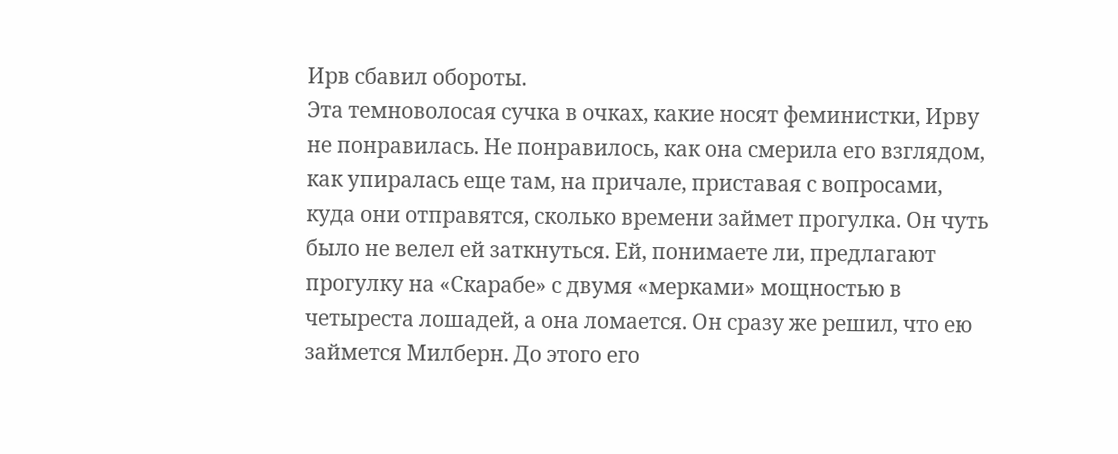Ирв сбавил обороты.
Эта темноволосая сучка в очках, какие носят феминистки, Ирву не понравилась. Не понравилось, как она смерила его взглядом, как упиралась еще там, на причале, приставая с вопросами, куда они отправятся, сколько времени займет прогулка. Он чуть было не велел ей заткнуться. Ей, понимаете ли, предлагают прогулку на «Скарабе» с двумя «мерками» мощностью в четыреста лошадей, а она ломается. Он сразу же решил, что ею займется Милберн. До этого его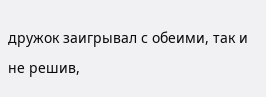дружок заигрывал с обеими, так и не решив,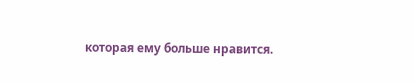которая ему больше нравится.